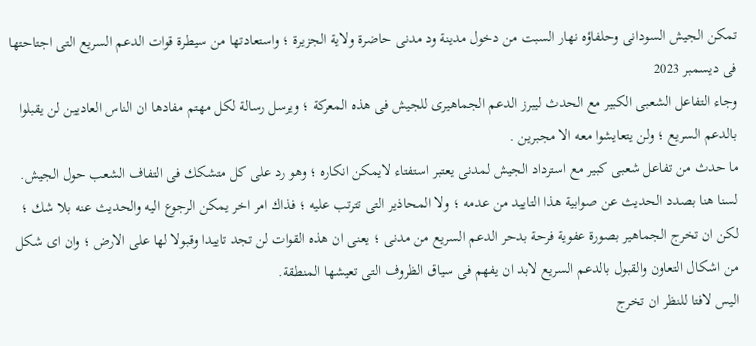تمكن الجيش السودانى وحلفاؤه نهار السبت من دخول مدينة ود مدنى حاضرة ولاية الجزيرة ؛ واستعادتها من سيطرة قوات الدعم السريع التى اجتاحتها فى ديسمبر 2023
وجاء التفاعل الشعبى الكبير مع الحدث ليبرز الدعم الجماهيرى للجيش فى هذه المعركة ؛ ويرسل رسالة لكل مهتم مفادها ان الناس العاديين لن يقبلوا بالدعم السريع ؛ ولن يتعايشوا معه الا مجبرين .
ما حدث من تفاعل شعبى كبير مع استرداد الجيش لمدنى يعتبر استفتاء لايمكن انكاره ؛ وهو رد على كل متشكك فى التفاف الشعب حول الجيش.
لسنا هنا بصدد الحديث عن صوابية هذا التاييد من عدمه ؛ ولا المحاذير التى تترتب عليه ؛ فذاك امر اخر يمكن الرجوع اليه والحديث عنه بلا شك ؛ لكن ان تخرج الجماهير بصورة عفوية فرحة بدحر الدعم السريع من مدنى ؛ يعنى ان هذه القوات لن تجد تاييدا وقبولا لها على الارض ؛ وان اى شكل من اشكال التعاون والقبول بالدعم السريع لابد ان يفهم فى سياق الظروف التى تعيشها المنطقة.
اليس لافتا للنظر ان تخرج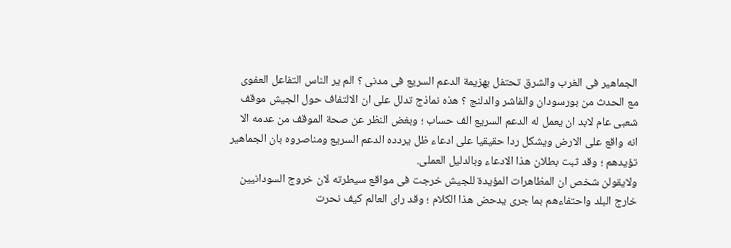الجماهير فى الغرب والشرق تحتفل بهزيمة الدعم السريع فى مدنى ؟ الم ير الناس التفاعل العفوى مع الحدث من بورسودان والفاشر والدلنج ؟ هذه نماذج تدلل على ان الالتفاف حول الجيش موقف شعبى عام لابد ان يعمل له الدعم السريع الف حساب ؛ وبغض النظر عن صحة الموقف من عدمه الا انه واقع على الارض ويشكل ردا حقيقيا على ادعاء ظل يردده الدعم السريع ومناصروه بان الجماهير تؤيدهم ؛ وقد ثبت بطلان هذا الادعاء وبالدليل العملى.
ولايقولن شخص ان المظاهرات المؤيدة للجيش خرجت فى مواقع سيطرته لان خروج السودانيين خارج البلد واحتفاءهم بما جرى يدحض هذا الكلام ؛ وقد راى العالم كيف نحرت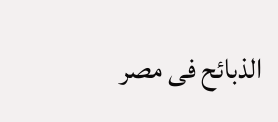الذبائح فى مصر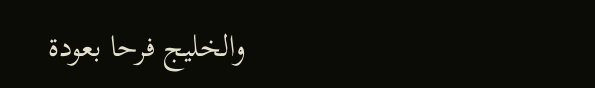والخليج فرحا بعودة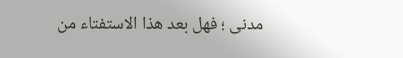مدنى ؛ فهل بعد هذا الاستفتاء من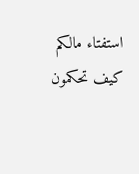استفتاء مالكم كيف تحكمون